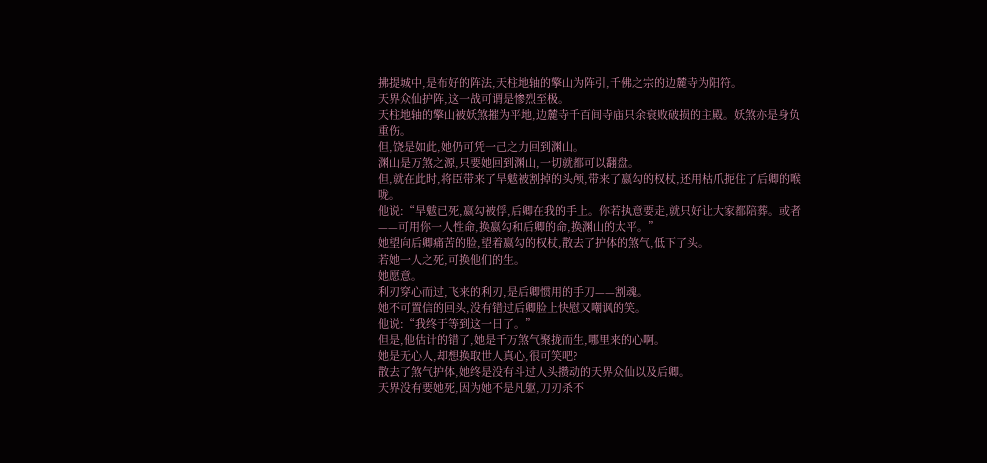拂提城中,是布好的阵法,天柱地轴的擎山为阵引,千佛之宗的边麓寺为阳符。
天界众仙护阵,这一战可谓是惨烈至极。
天柱地轴的擎山被妖煞摧为平地,边麓寺千百间寺庙只余衰败破损的主殿。妖煞亦是身负重伤。
但,饶是如此,她仍可凭一己之力回到渊山。
渊山是万煞之源,只要她回到渊山,一切就都可以翻盘。
但,就在此时,将臣带来了旱魃被割掉的头颅,带来了嬴勾的权杖,还用枯爪扼住了后卿的喉咙。
他说:“旱魃已死,嬴勾被俘,后卿在我的手上。你若执意要走,就只好让大家都陪葬。或者——可用你一人性命,换嬴勾和后卿的命,换渊山的太平。”
她望向后卿痛苦的脸,望着嬴勾的权杖,散去了护体的煞气,低下了头。
若她一人之死,可换他们的生。
她愿意。
利刃穿心而过,飞来的利刃,是后卿惯用的手刀——割魂。
她不可置信的回头,没有错过后卿脸上快慰又嘲讽的笑。
他说:“我终于等到这一日了。”
但是,他估计的错了,她是千万煞气聚拢而生,哪里来的心啊。
她是无心人,却想换取世人真心,很可笑吧?
散去了煞气护体,她终是没有斗过人头攒动的天界众仙以及后卿。
天界没有要她死,因为她不是凡躯,刀刃杀不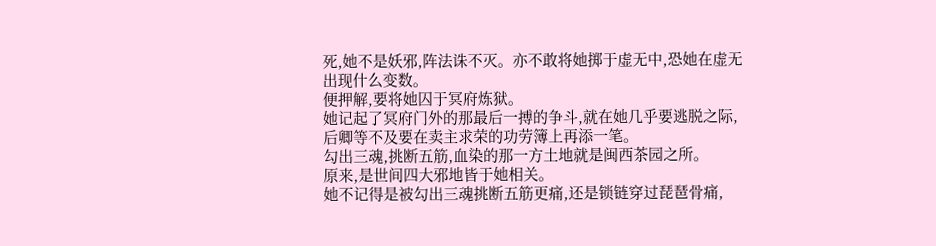死,她不是妖邪,阵法诛不灭。亦不敢将她掷于虚无中,恐她在虚无出现什么变数。
便押解,要将她囚于冥府炼狱。
她记起了冥府门外的那最后一搏的争斗,就在她几乎要逃脱之际,后卿等不及要在卖主求荣的功劳簿上再添一笔。
勾出三魂,挑断五筋,血染的那一方土地就是闽西茶园之所。
原来,是世间四大邪地皆于她相关。
她不记得是被勾出三魂挑断五筋更痛,还是锁链穿过琵琶骨痛,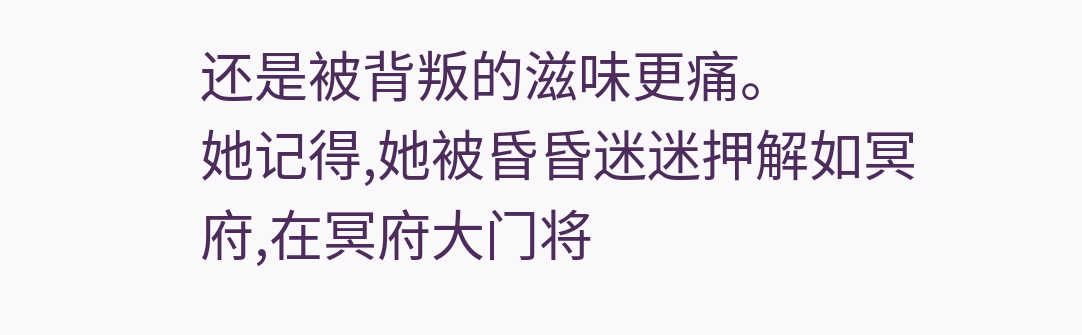还是被背叛的滋味更痛。
她记得,她被昏昏迷迷押解如冥府,在冥府大门将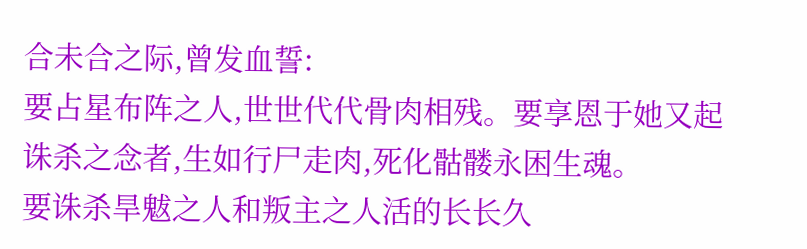合未合之际,曾发血誓:
要占星布阵之人,世世代代骨肉相残。要享恩于她又起诛杀之念者,生如行尸走肉,死化骷髅永困生魂。
要诛杀旱魃之人和叛主之人活的长长久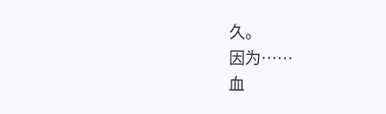久。
因为……
血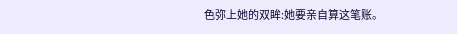色弥上她的双眸:她要亲自算这笔账。